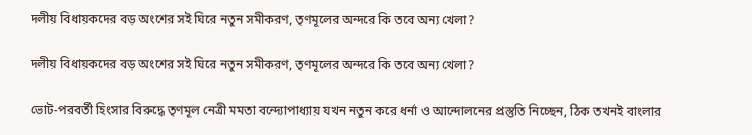দলীয় বিধায়কদের বড় অংশের সই ঘিরে নতুন সমীকরণ, তৃণমূলের অন্দরে কি তবে অন্য খেলা?

দলীয় বিধায়কদের বড় অংশের সই ঘিরে নতুন সমীকরণ, তৃণমূলের অন্দরে কি তবে অন্য খেলা?

ভোট-পরবর্তী হিংসার বিরুদ্ধে তৃণমূল নেত্রী মমতা বন্দ্যোপাধ্যায় যখন নতুন করে ধর্না ও আন্দোলনের প্রস্তুতি নিচ্ছেন, ঠিক তখনই বাংলার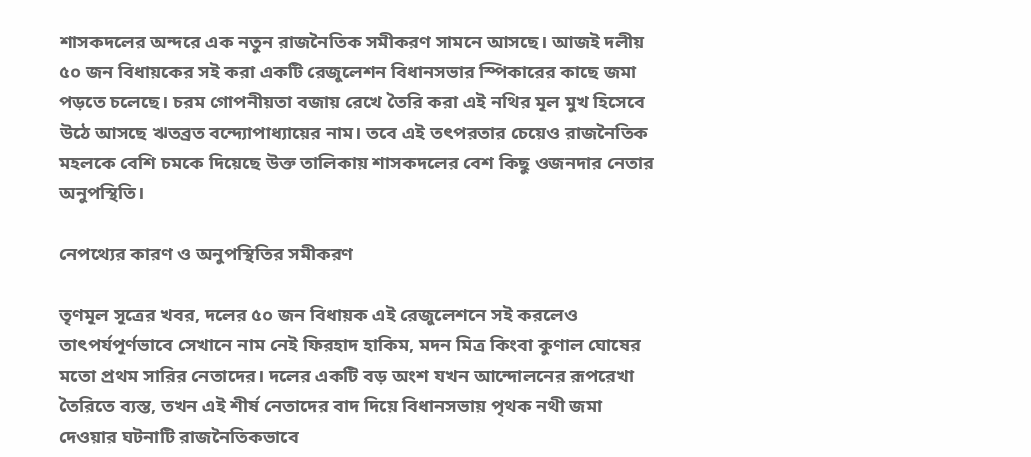শাসকদলের অন্দরে এক নতুন রাজনৈতিক সমীকরণ সামনে আসছে। আজই দলীয় ৫০ জন বিধায়কের সই করা একটি রেজুলেশন বিধানসভার স্পিকারের কাছে জমা পড়তে চলেছে। চরম গোপনীয়তা বজায় রেখে তৈরি করা এই নথির মূল মুখ হিসেবে উঠে আসছে ঋতব্রত বন্দ্যোপাধ্যায়ের নাম। তবে এই তৎপরতার চেয়েও রাজনৈতিক মহলকে বেশি চমকে দিয়েছে উক্ত তালিকায় শাসকদলের বেশ কিছু ওজনদার নেতার অনুপস্থিতি।

নেপথ্যের কারণ ও অনুপস্থিতির সমীকরণ

তৃণমূল সূত্রের খবর, দলের ৫০ জন বিধায়ক এই রেজুলেশনে সই করলেও তাৎপর্যপূর্ণভাবে সেখানে নাম নেই ফিরহাদ হাকিম, মদন মিত্র কিংবা কুণাল ঘোষের মতো প্রথম সারির নেতাদের। দলের একটি বড় অংশ যখন আন্দোলনের রূপরেখা তৈরিতে ব্যস্ত, তখন এই শীর্ষ নেতাদের বাদ দিয়ে বিধানসভায় পৃথক নথী জমা দেওয়ার ঘটনাটি রাজনৈতিকভাবে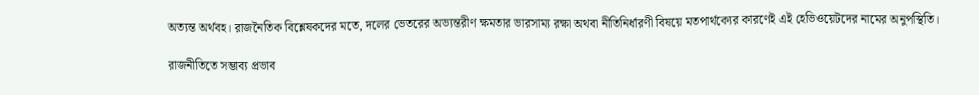অত্যন্ত অর্থবহ। রাজনৈতিক বিশ্লেষকদের মতে, দলের ভেতরের অভ্যন্তরীণ ক্ষমতার ভারসাম্য রক্ষা অথবা নীতিনির্ধারণী বিষয়ে মতপার্থক্যের কারণেই এই হেভিওয়েটদের নামের অনুপস্থিতি।

রাজনীতিতে সম্ভাব্য প্রভাব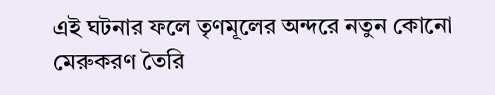এই ঘটনার ফলে তৃণমূলের অন্দরে নতুন কোনো মেরুকরণ তৈরি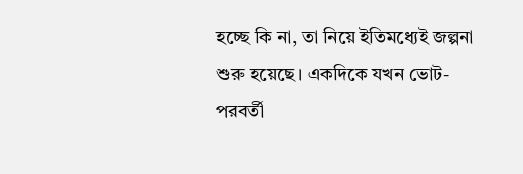হচ্ছে কি না, তা নিয়ে ইতিমধ্যেই জল্পনা শুরু হয়েছে। একদিকে যখন ভোট-পরবর্তী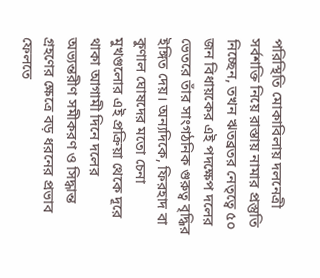পরিস্থিতি মোকাবিলায় দলনেত্রী সর্বশক্তি নিয়ে রাস্তায় নামার প্রস্তুতি নিচ্ছেন, তখন ঋতব্রতর নেতৃত্বে ৫০ জন বিধায়কের এই পদক্ষেপ দলের ভেতরে তাঁর সাংগঠনিক গুরুত্ব বৃদ্ধির ইঙ্গিত দেয়। অন্যদিকে, ফিরহাদ বা কুণাল ঘোষদের মতো চেনা মুখগুলোর এই প্রক্রিয়া থেকে দূরে থাকা আগামী দিনে দলের অভ্যন্তরীণ সমীকরণ ও সিদ্ধান্ত গ্রহণের ক্ষেত্রে বড় ধরনের প্রভাব ফেলতে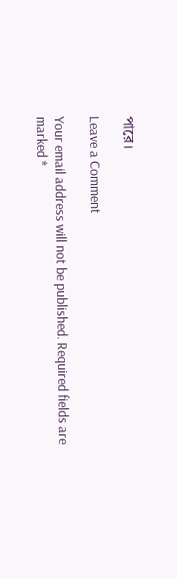পারে।

Leave a Comment

Your email address will not be published. Required fields are marked *